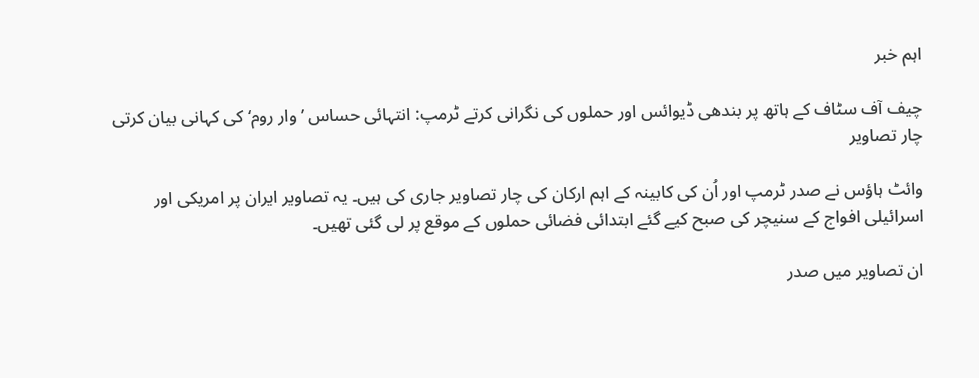اہم خبر

چیف آف سٹاف کے ہاتھ پر بندھی ڈیوائس اور حملوں کی نگرانی کرتے ٹرمپ: انتہائی حساس ’وار روم‘ کی کہانی بیان کرتی چار تصاویر

وائٹ ہاؤس نے صدر ٹرمپ اور اُن کی کابینہ کے اہم ارکان کی چار تصاویر جاری کی ہیں۔ یہ تصاویر ایران پر امریکی اور اسرائیلی افواج کے سنیچر کی صبح کیے گئے ابتدائی فضائی حملوں کے موقع پر لی گئی تھیں۔

ان تصاویر میں صدر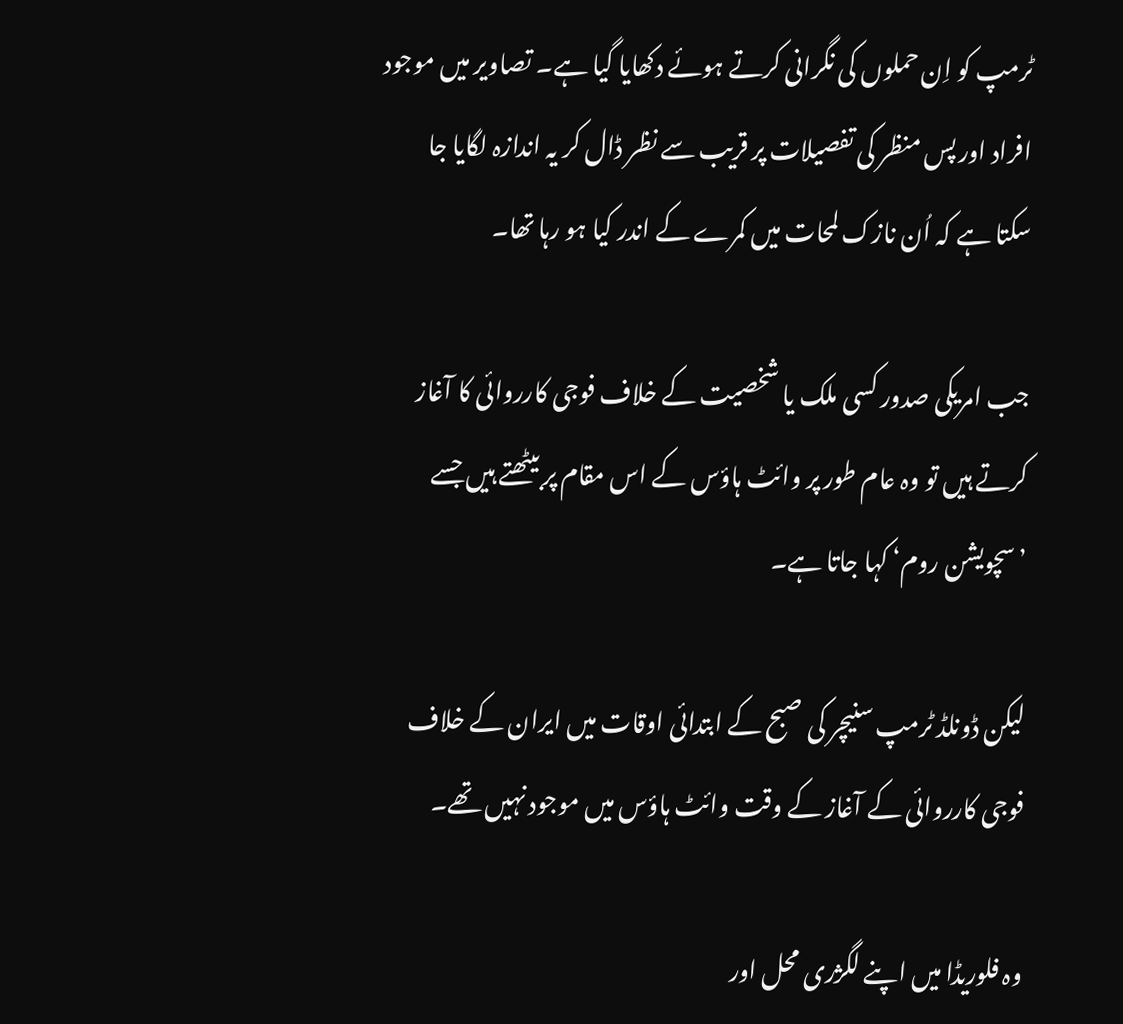ٹرمپ کو اِن حملوں کی نگرانی کرتے ہوئے دکھایا گیا ہے۔ تصاویر میں موجود افراد اور پس منظر کی تفصیلات پر قریب سے نظر ڈال کر یہ اندازہ لگایا جا سکتا ہے کہ اُن نازک لمحات میں کمرے کے اندر کیا ہو رہا تھا۔

جب امریکی صدور کسی ملک یا شخصیت کے خلاف فوجی کارروائی کا آغاز کرتے ہیں تو وہ عام طور پر وائٹ ہاؤس کے اس مقام پر بیٹھتے ہیں جسے ’سچویشن روم‘ کہا جاتا ہے۔

لیکن ڈونلڈ ٹرمپ سنیچر کی صبح کے ابتدائی اوقات میں ایران کے خلاف فوجی کارروائی کے آغاز کے وقت وائٹ ہاؤس میں موجود نہیں تھے۔

وہ فلوریڈا میں اپنے لگژری محل اور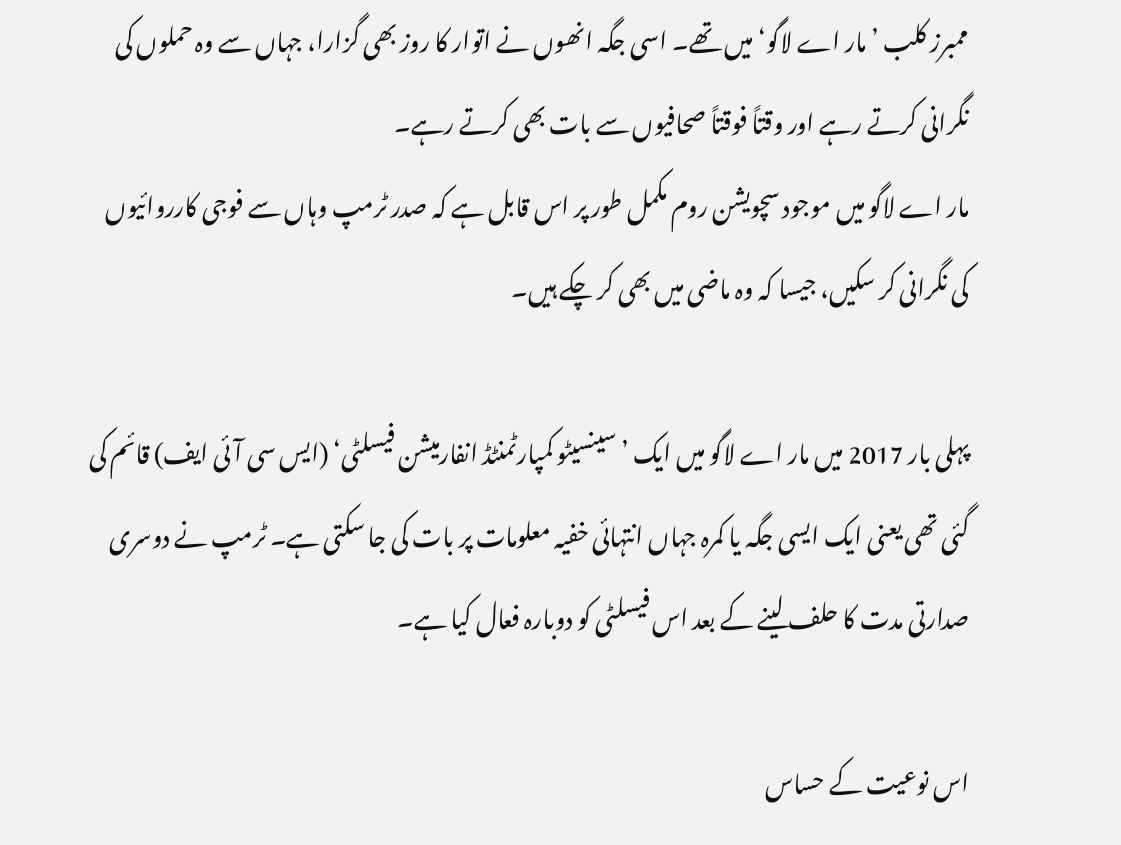ممبرز کلب ’مار اے لاگو‘ میں تھے۔ اسی جگہ انھوں نے اتوار کا روز بھی گزارا، جہاں سے وہ حملوں کی نگرانی کرتے رہے اور وقتاً فوقتاً صحافیوں سے بات بھی کرتے رہے۔
مار اے لاگو میں موجود سچویشن روم مکمل طور پر اس قابل ہے کہ صدر ٹرمپ وہاں سے فوجی کارروائیوں کی نگرانی کر سکیں، جیسا کہ وہ ماضی میں بھی کر چکے ہیں۔

پہلی بار 2017 میں مار اے لاگو میں ایک ’سینسیٹو کمپارٹمنٹڈ انفارمیشن فیسلٹی‘ (ایس سی آئی ایف) قائم کی گئی تھی یعنی ایک ایسی جگہ یا کمرہ جہاں انتہائی خفیہ معلومات پر بات کی جا سکتی ہے۔ ٹرمپ نے دوسری صدارتی مدت کا حلف لینے کے بعد اس فیسلٹی کو دوبارہ فعال کیا ہے۔

اس نوعیت کے حساس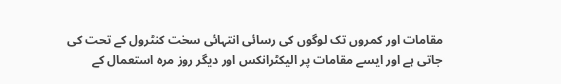مقامات اور کمروں تک لوگوں کی رسائی انتہائی سخت کنٹرول کے تحت کی جاتی ہے اور ایسے مقامات پر الیکٹرانکس اور دیگر روز مرہ استعمال کے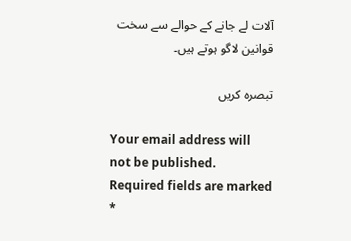آلات لے جانے کے حوالے سے سخت قوانین لاگو ہوتے ہیں۔

تبصرہ کریں

Your email address will not be published. Required fields are marked *